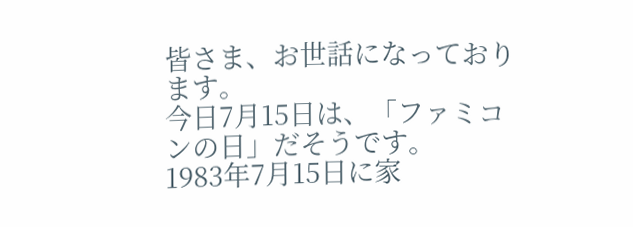皆さま、お世話になっております。
今日7月15日は、「ファミコンの日」だそうです。
1983年7月15日に家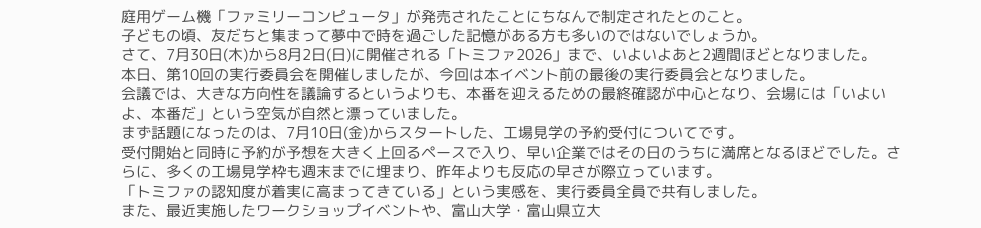庭用ゲーム機「ファミリーコンピュータ」が発売されたことにちなんで制定されたとのこと。
子どもの頃、友だちと集まって夢中で時を過ごした記憶がある方も多いのではないでしょうか。
さて、7月30日(木)から8月2日(日)に開催される「トミファ2026」まで、いよいよあと2週間ほどとなりました。
本日、第10回の実行委員会を開催しましたが、今回は本イベント前の最後の実行委員会となりました。
会議では、大きな方向性を議論するというよりも、本番を迎えるための最終確認が中心となり、会場には「いよいよ、本番だ」という空気が自然と漂っていました。
まず話題になったのは、7月10日(金)からスタートした、工場見学の予約受付についてです。
受付開始と同時に予約が予想を大きく上回るペースで入り、早い企業ではその日のうちに満席となるほどでした。さらに、多くの工場見学枠も週末までに埋まり、昨年よりも反応の早さが際立っています。
「トミファの認知度が着実に高まってきている」という実感を、実行委員全員で共有しました。
また、最近実施したワークショップイベントや、富山大学・富山県立大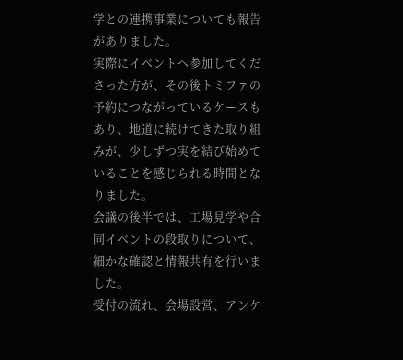学との連携事業についても報告がありました。
実際にイベントへ参加してくださった方が、その後トミファの予約につながっているケースもあり、地道に続けてきた取り組みが、少しずつ実を結び始めていることを感じられる時間となりました。
会議の後半では、工場見学や合同イベントの段取りについて、細かな確認と情報共有を行いました。
受付の流れ、会場設営、アンケ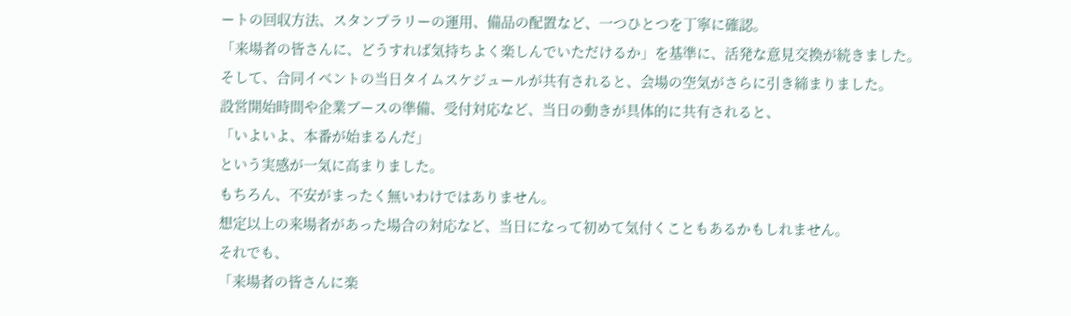ートの回収方法、スタンプラリーの運用、備品の配置など、一つひとつを丁寧に確認。
「来場者の皆さんに、どうすれば気持ちよく楽しんでいただけるか」を基準に、活発な意見交換が続きました。
そして、合同イベントの当日タイムスケジュールが共有されると、会場の空気がさらに引き締まりました。
設営開始時間や企業ブースの準備、受付対応など、当日の動きが具体的に共有されると、
「いよいよ、本番が始まるんだ」
という実感が一気に高まりました。
もちろん、不安がまったく無いわけではありません。
想定以上の来場者があった場合の対応など、当日になって初めて気付くこともあるかもしれません。
それでも、
「来場者の皆さんに楽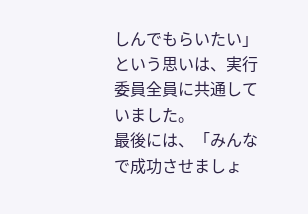しんでもらいたい」
という思いは、実行委員全員に共通していました。
最後には、「みんなで成功させましょ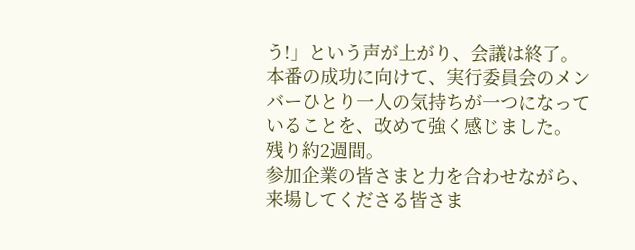う!」という声が上がり、会議は終了。
本番の成功に向けて、実行委員会のメンバーひとり一人の気持ちが一つになっていることを、改めて強く感じました。
残り約2週間。
参加企業の皆さまと力を合わせながら、来場してくださる皆さま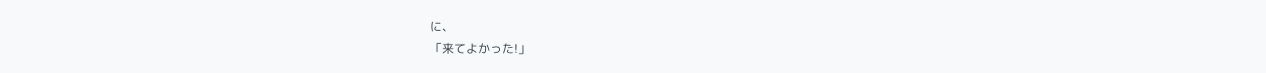に、
「来てよかった!」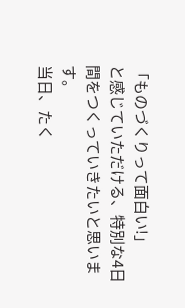「ものづくりって面白い!」
と感じていただける、特別な4日間をつくっていきたいと思います。
当日、たく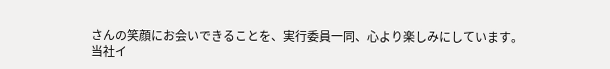さんの笑顔にお会いできることを、実行委員一同、心より楽しみにしています。
当社イ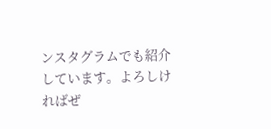ンスタグラムでも紹介しています。よろしければぜ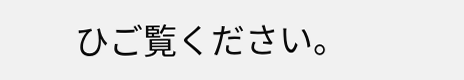ひご覧ください。